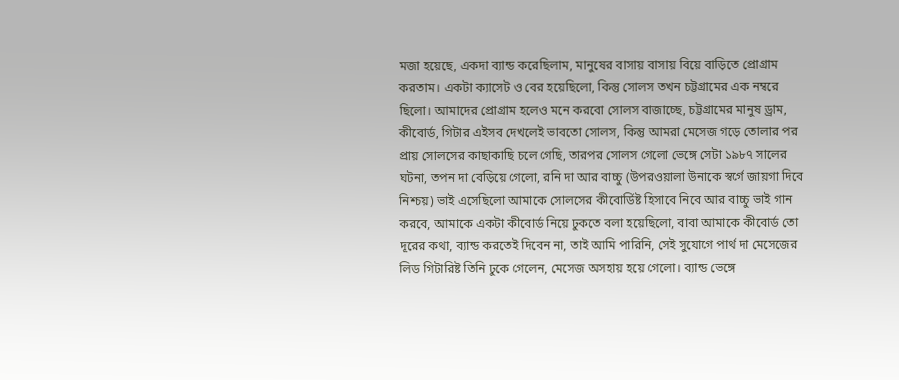মজা হয়েছে, একদা ব্যান্ড করেছিলাম, মানুষের বাসায় বাসায় বিয়ে বাড়িতে প্রোগ্রাম করতাম। একটা ক্যাসেট ও বের হয়েছিলো, কিন্তু সোলস তখন চট্টগ্রামের এক নম্বরে ছিলো। আমাদের প্রোগ্রাম হলেও মনে করবো সোলস বাজাচ্ছে, চট্টগ্রামের মানুষ ড্রাম, কীবোর্ড, গিটার এইসব দেখলেই ভাবতো সোলস, কিন্তু আমরা মেসেজ গড়ে তোলার পর প্রায় সোলসের কাছাকাছি চলে গেছি, তারপর সোলস গেলো ভেঙ্গে সেটা ১৯৮৭ সালের ঘটনা, তপন দা বেড়িয়ে গেলো, রনি দা আর বাচ্চু (উপরওয়ালা উনাকে স্বর্গে জায়গা দিবে নিশ্চয়) ভাই এসেছিলো আমাকে সোলসের কীবোর্ডিষ্ট হিসাবে নিবে আর বাচ্চু ভাই গান করবে, আমাকে একটা কীবোর্ড নিয়ে ঢুকতে বলা হয়েছিলো, বাবা আমাকে কীবোর্ড তো দূরের কথা, ব্যান্ড করতেই দিবেন না, তাই আমি পারিনি, সেই সুযোগে পার্থ দা মেসেজের লিড গিটারিষ্ট তিনি ঢুকে গেলেন, মেসেজ অসহায় হয়ে গেলো। ব্যান্ড ভেঙ্গে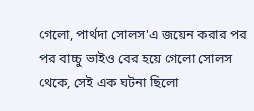গেলো, পার্থদা সোলস'এ জয়েন করার পর পর বাচ্চু ভাইও বের হয়ে গেলো সোলস থেকে, সেই এক ঘটনা ছিলো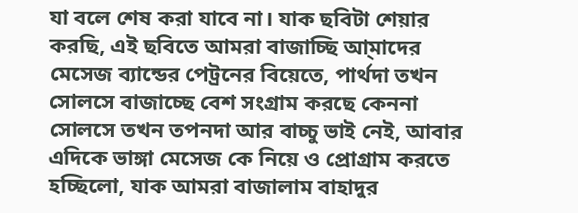যা বলে শেষ করা যাবে না। যাক ছবিটা শেয়ার করছি, এই ছবিতে আমরা বাজাচ্ছি আ্মাদের মেসেজ ব্যান্ডের পেট্রনের বিয়েতে, পার্থদা তখন সোলসে বাজাচ্ছে বেশ সংগ্রাম করছে কেননা সোলসে তখন তপনদা আর বাচ্চু ভাই নেই, আবার এদিকে ভাঙ্গা মেসেজ কে নিয়ে ও প্রোগ্রাম করতে হচ্ছিলো, যাক আমরা বাজালাম বাহাদুর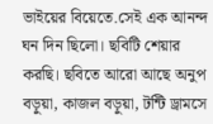ভাইয়ের বিয়েতে.সেই এক আনন্দ ঘন দিন ছিলো। ছবিটি শেয়ার করছি। ছবিতে আরো আছে অনুপ বড়ুয়া, কাজল বড়ুয়া, টন্টি ড্রামসে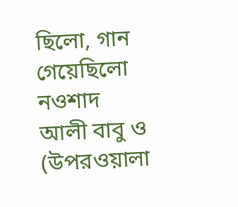ছিলো, গান গেয়েছিলো নওশাদ আলী বাবু ও (উপরওয়ালা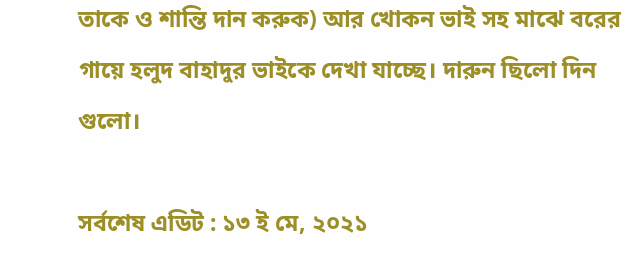তাকে ও শান্তি দান করুক) আর খোকন ভাই সহ মাঝে বরের গায়ে হলুদ বাহাদুর ভাইকে দেখা যাচ্ছে। দারুন ছিলো দিন গুলো।

সর্বশেষ এডিট : ১৩ ই মে, ২০২১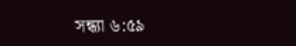সন্ধ্যা ৬:৫৯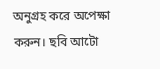অনুগ্রহ করে অপেক্ষা করুন। ছবি আটো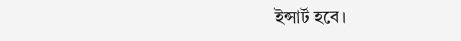ইন্সার্ট হবে।